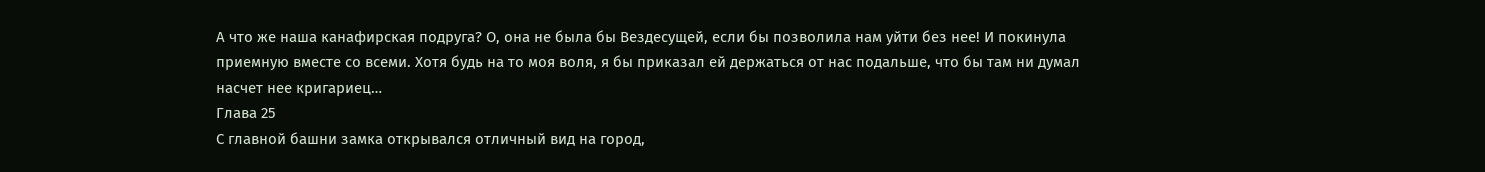А что же наша канафирская подруга? О, она не была бы Вездесущей, если бы позволила нам уйти без нее! И покинула приемную вместе со всеми. Хотя будь на то моя воля, я бы приказал ей держаться от нас подальше, что бы там ни думал насчет нее кригариец…
Глава 25
С главной башни замка открывался отличный вид на город,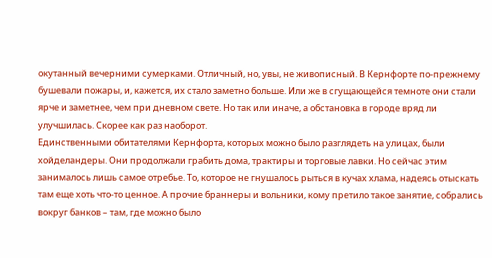окутанный вечерними сумерками. Отличный, но, увы, не живописный. В Кернфорте по-прежнему бушевали пожары, и, кажется, их стало заметно больше. Или же в сгущающейся темноте они стали ярче и заметнее, чем при дневном свете. Но так или иначе, а обстановка в городе вряд ли улучшилась. Скорее как раз наоборот.
Единственными обитателями Кернфорта, которых можно было разглядеть на улицах, были хойделандеры. Они продолжали грабить дома, трактиры и торговые лавки. Но сейчас этим занималось лишь самое отребье. То, которое не гнушалось рыться в кучах хлама, надеясь отыскать там еще хоть что-то ценное. А прочие браннеры и вольники, кому претило такое занятие, собрались вокруг банков – там, где можно было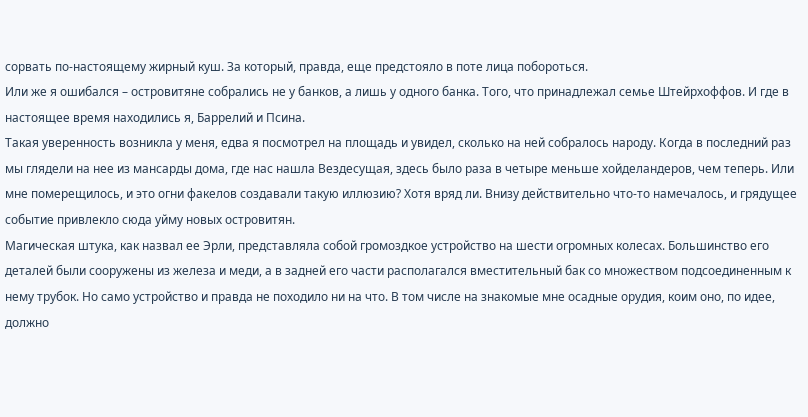сорвать по-настоящему жирный куш. За который, правда, еще предстояло в поте лица побороться.
Или же я ошибался – островитяне собрались не у банков, а лишь у одного банка. Того, что принадлежал семье Штейрхоффов. И где в настоящее время находились я, Баррелий и Псина.
Такая уверенность возникла у меня, едва я посмотрел на площадь и увидел, сколько на ней собралось народу. Когда в последний раз мы глядели на нее из мансарды дома, где нас нашла Вездесущая, здесь было раза в четыре меньше хойделандеров, чем теперь. Или мне померещилось, и это огни факелов создавали такую иллюзию? Хотя вряд ли. Внизу действительно что-то намечалось, и грядущее событие привлекло сюда уйму новых островитян.
Магическая штука, как назвал ее Эрли, представляла собой громоздкое устройство на шести огромных колесах. Большинство его деталей были сооружены из железа и меди, а в задней его части располагался вместительный бак со множеством подсоединенным к нему трубок. Но само устройство и правда не походило ни на что. В том числе на знакомые мне осадные орудия, коим оно, по идее, должно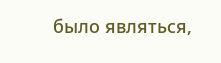было являться,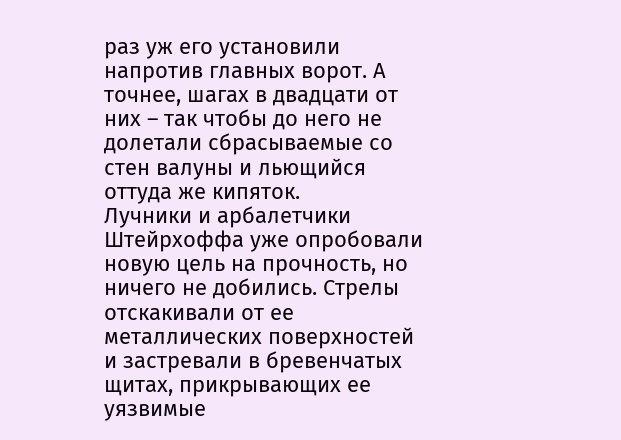раз уж его установили напротив главных ворот. А точнее, шагах в двадцати от них – так чтобы до него не долетали сбрасываемые со стен валуны и льющийся оттуда же кипяток.
Лучники и арбалетчики Штейрхоффа уже опробовали новую цель на прочность, но ничего не добились. Стрелы отскакивали от ее металлических поверхностей и застревали в бревенчатых щитах, прикрывающих ее уязвимые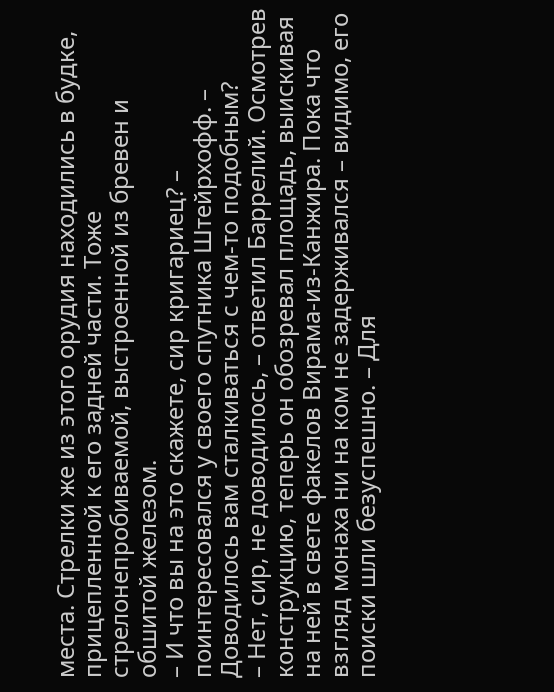места. Стрелки же из этого орудия находились в будке, прицепленной к его задней части. Тоже стрелонепробиваемой, выстроенной из бревен и обшитой железом.
– И что вы на это скажете, сир кригариец? – поинтересовался у своего спутника Штейрхофф. – Доводилось вам сталкиваться с чем-то подобным?
– Нет, сир, не доводилось, – ответил Баррелий. Осмотрев конструкцию, теперь он обозревал площадь, выискивая на ней в свете факелов Вирама-из-Канжира. Пока что взгляд монаха ни на ком не задерживался – видимо, его поиски шли безуспешно. – Для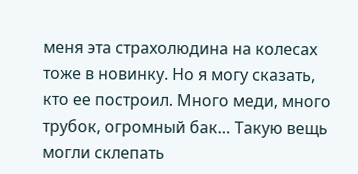меня эта страхолюдина на колесах тоже в новинку. Но я могу сказать, кто ее построил. Много меди, много трубок, огромный бак… Такую вещь могли склепать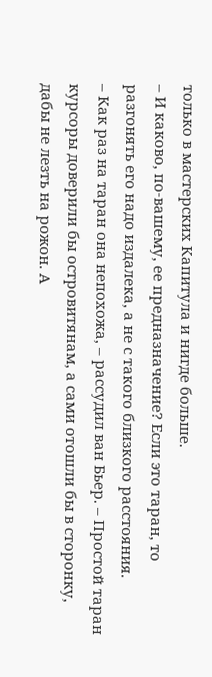только в мастерских Капитула и нигде больше.
– И каково, по-вашему, ее предназначение? Если это таран, то разгонять его надо издалека, а не с такого близкого расстояния.
– Как раз на таран она непохожа, – рассудил ван Бьер. – Простой таран курсоры доверили бы островитянам, а сами отошли бы в сторонку, дабы не лезть на рожон. А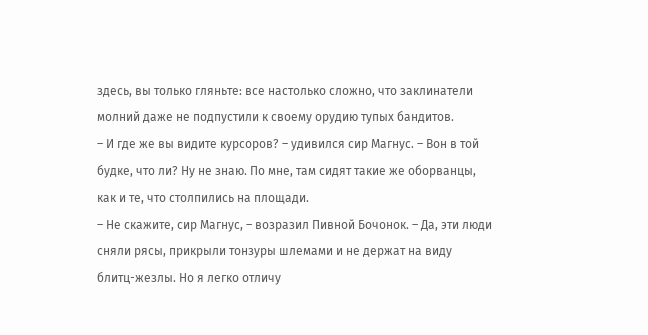здесь, вы только гляньте: все настолько сложно, что заклинатели молний даже не подпустили к своему орудию тупых бандитов.
– И где же вы видите курсоров? – удивился сир Магнус. – Вон в той будке, что ли? Ну не знаю. По мне, там сидят такие же оборванцы, как и те, что столпились на площади.
– Не скажите, сир Магнус, – возразил Пивной Бочонок. – Да, эти люди сняли рясы, прикрыли тонзуры шлемами и не держат на виду блитц-жезлы. Но я легко отличу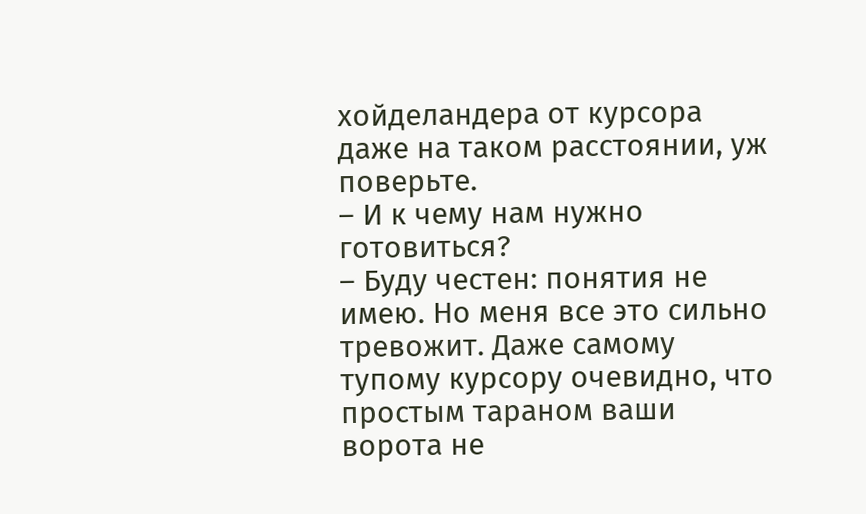хойделандера от курсора даже на таком расстоянии, уж поверьте.
– И к чему нам нужно готовиться?
– Буду честен: понятия не имею. Но меня все это сильно тревожит. Даже самому тупому курсору очевидно, что простым тараном ваши ворота не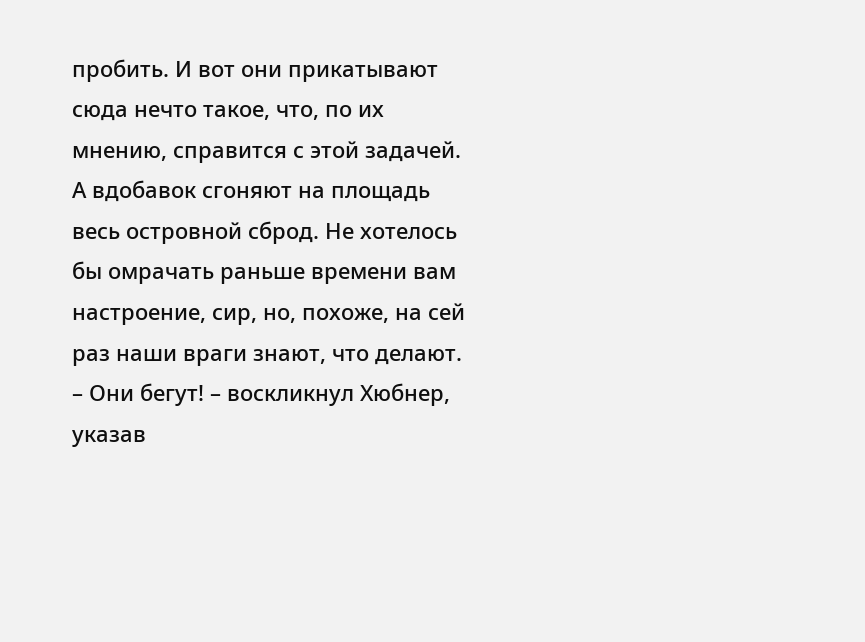пробить. И вот они прикатывают сюда нечто такое, что, по их мнению, справится с этой задачей. А вдобавок сгоняют на площадь весь островной сброд. Не хотелось бы омрачать раньше времени вам настроение, сир, но, похоже, на сей раз наши враги знают, что делают.
– Они бегут! – воскликнул Хюбнер, указав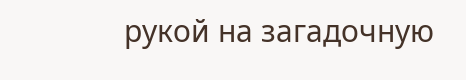рукой на загадочную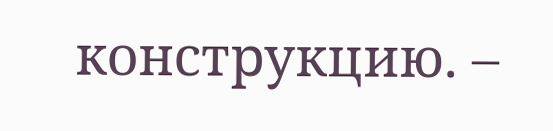конструкцию. –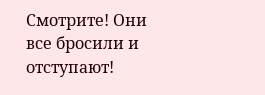Смотрите! Они все бросили и отступают!